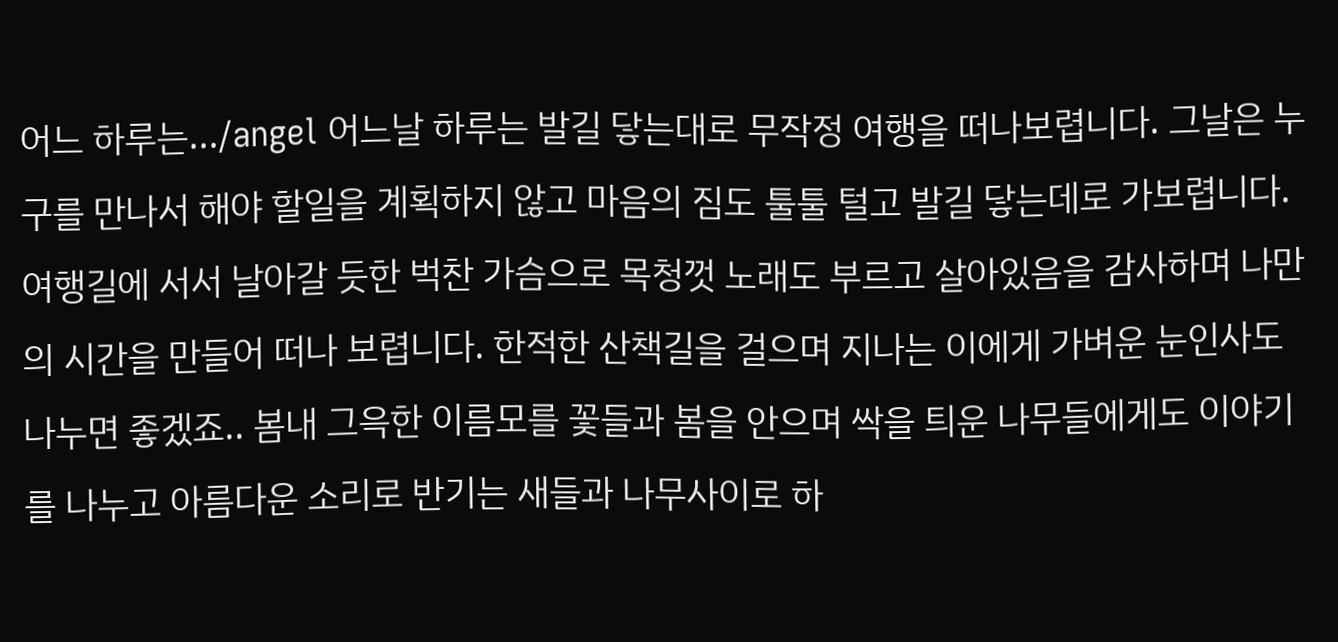어느 하루는.../angel 어느날 하루는 발길 닿는대로 무작정 여행을 떠나보렵니다. 그날은 누구를 만나서 해야 할일을 계획하지 않고 마음의 짐도 툴툴 털고 발길 닿는데로 가보렵니다. 여행길에 서서 날아갈 듯한 벅찬 가슴으로 목청껏 노래도 부르고 살아있음을 감사하며 나만의 시간을 만들어 떠나 보렵니다. 한적한 산책길을 걸으며 지나는 이에게 가벼운 눈인사도 나누면 좋겠죠.. 봄내 그윽한 이름모를 꽃들과 봄을 안으며 싹을 틔운 나무들에게도 이야기를 나누고 아름다운 소리로 반기는 새들과 나무사이로 하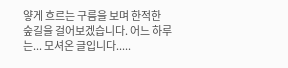얗게 흐르는 구름을 보며 한적한 숲길을 걸어보겠습니다. 어느 하루는... 모셔온 글입니다.....